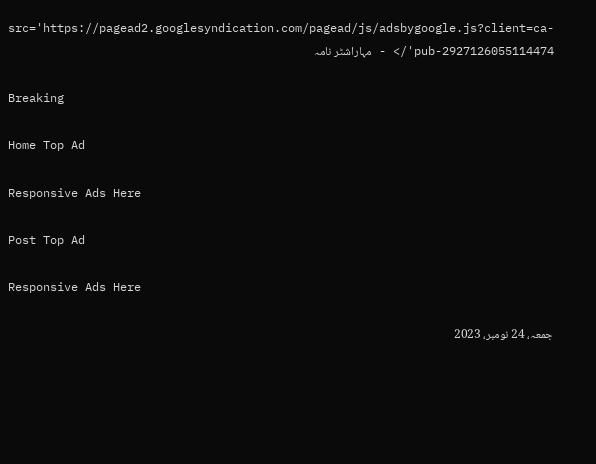src='https://pagead2.googlesyndication.com/pagead/js/adsbygoogle.js?client=ca-pub-2927126055114474'/> - مہاراشٹر نامہ

Breaking

Home Top Ad

Responsive Ads Here

Post Top Ad

Responsive Ads Here

جمعہ، 24 نومبر، 2023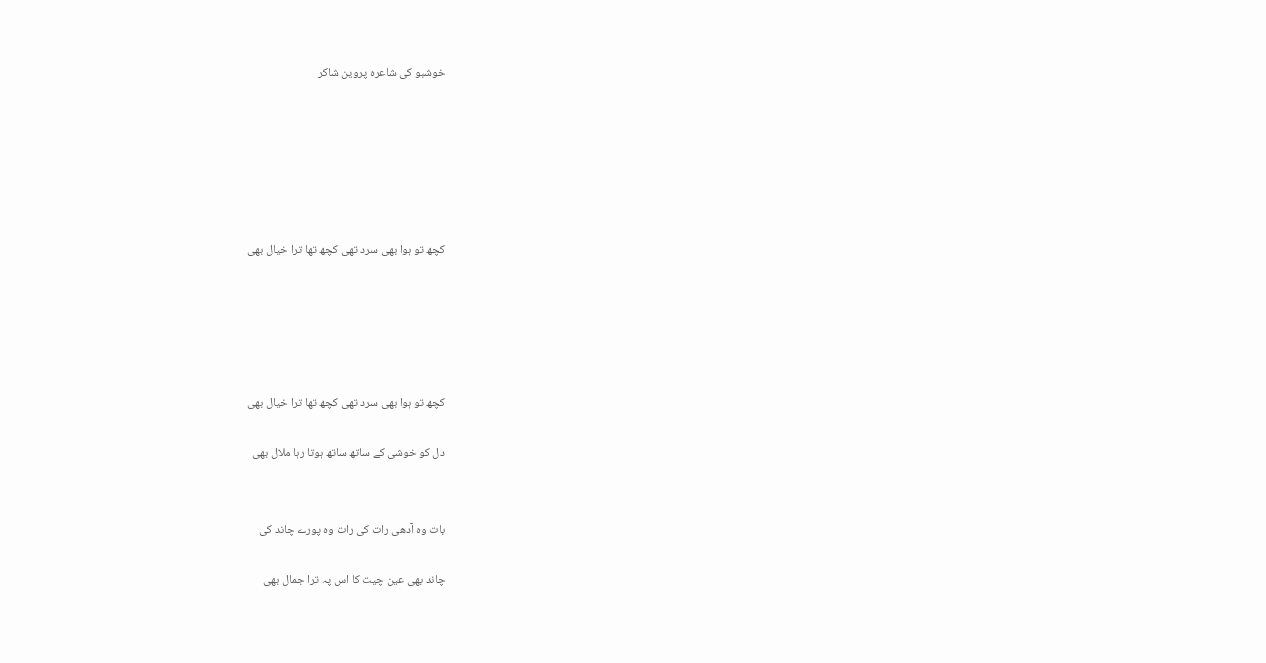خوشبو کی شاعرہ پروین شاکر






کچھ تو ہوا بھی سرد تھی کچھ تھا ترا خیال بھی





کچھ تو ہوا بھی سرد تھی کچھ تھا ترا خیال بھی

دل کو خوشی کے ساتھ ساتھ ہوتا رہا ملال بھی


بات وہ آدھی رات کی رات وہ پورے چاند کی

چاند بھی عین چیت کا اس پہ ترا جمال بھی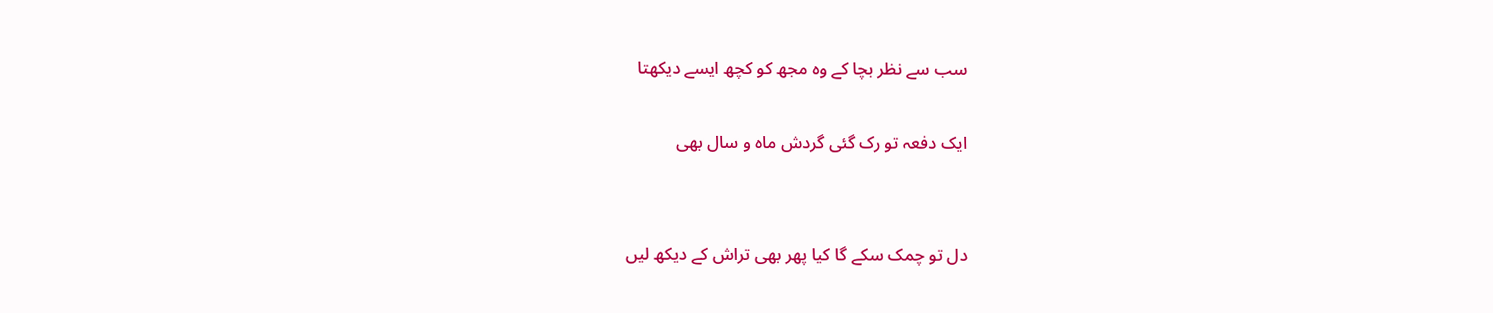سب سے نظر بچا کے وہ مجھ کو کچھ ایسے دیکھتا

ایک دفعہ تو رک گئی گردش ماہ و سال بھی


دل تو چمک سکے گا کیا پھر بھی تراش کے دیکھ لیں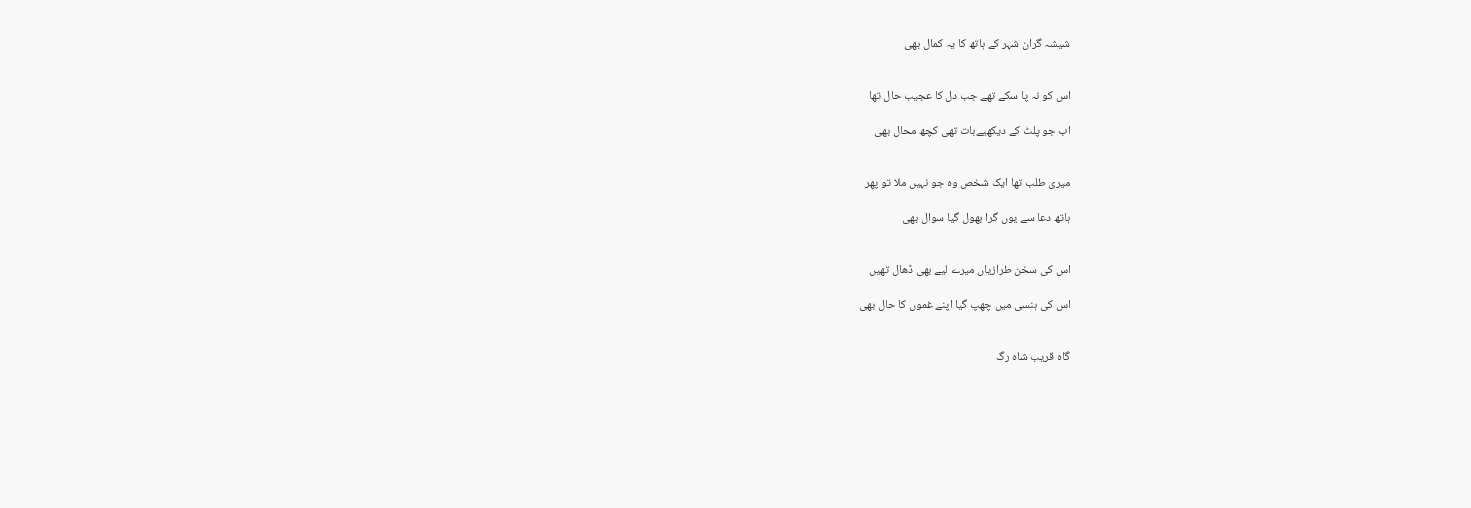شیشہ گران شہر کے ہاتھ کا یہ کمال بھی


اس کو نہ پا سکے تھے جب دل کا عجیب حال تھا

اب جو پلٹ کے دیکھیےبات تھی کچھ محال بھی


میری طلب تھا ایک شخص وہ جو نہیں ملا تو پھر

ہاتھ دعا سے یوں گرا بھول گیا سوال بھی


اس کی سخن طرازیاں میرے لیے بھی ڈھال تھیں

اس کی ہنسی میں چھپ گیا اپنے غموں کا حال بھی


گاہ قریب شاہ رگ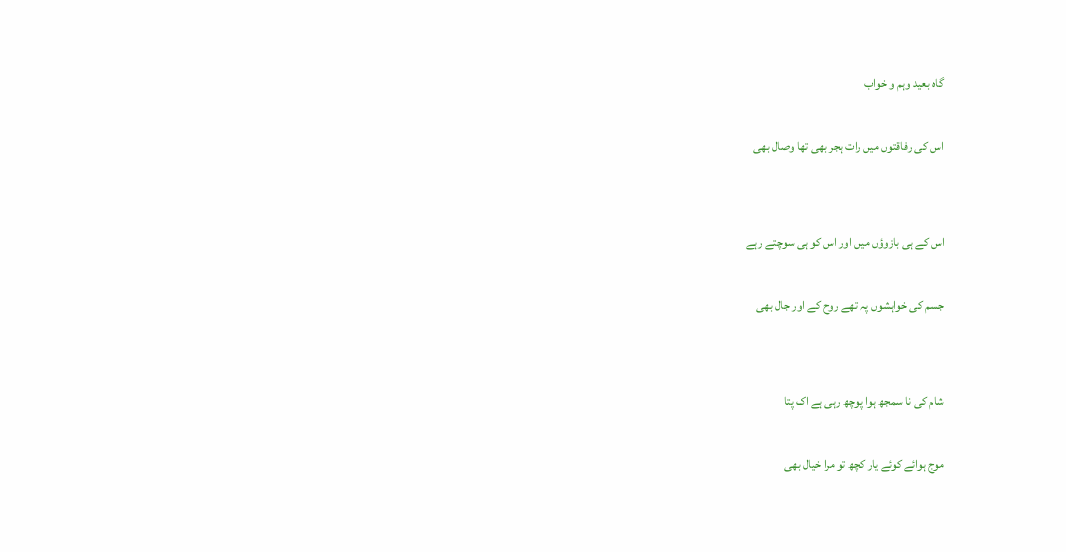گاہ بعید وہم و خواب

اس کی رفاقتوں میں رات ہجر بھی تھا وصال بھی


اس کے ہی بازوؤں میں اور اس کو ہی سوچتے رہے

جسم کی خواہشوں پہ تھے روح کے اور جال بھی


شام کی نا سمجھ ہوا پوچھ رہی ہے اک پتا

موج ہوائے کوئے یار کچھ تو مرا خیال بھی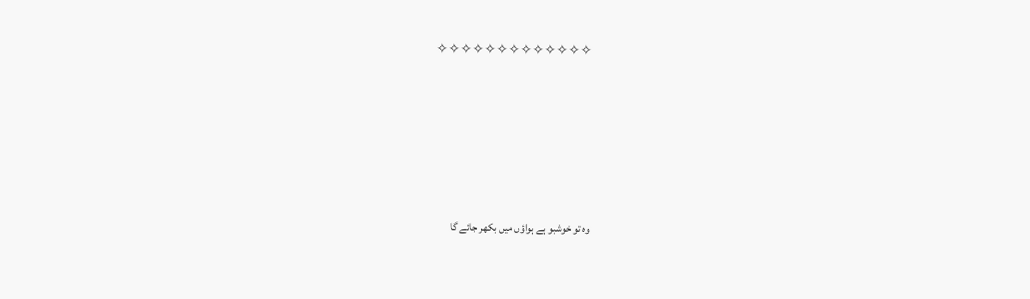✧✧✧✧✧✧✧✧✧✧✧✧✧






وہ تو خوشبو ہے ہواؤں میں بکھر جائے گا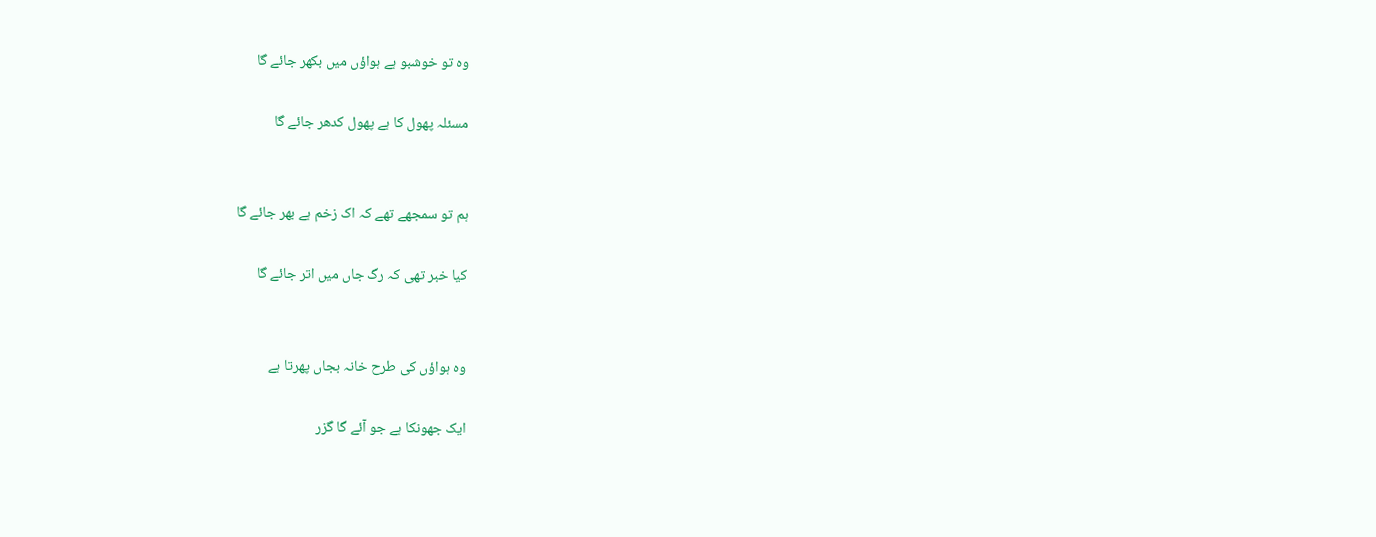وہ تو خوشبو ہے ہواؤں میں بکھر جائے گا

مسئلہ پھول کا ہے پھول کدھر جائے گا


ہم تو سمجھے تھے کہ اک زخم ہے بھر جائے گا

کیا خبر تھی کہ رگ جاں میں اتر جائے گا


وہ ہواؤں کی طرح خانہ بجاں پھرتا ہے

ایک جھونکا ہے جو آئے گا گزر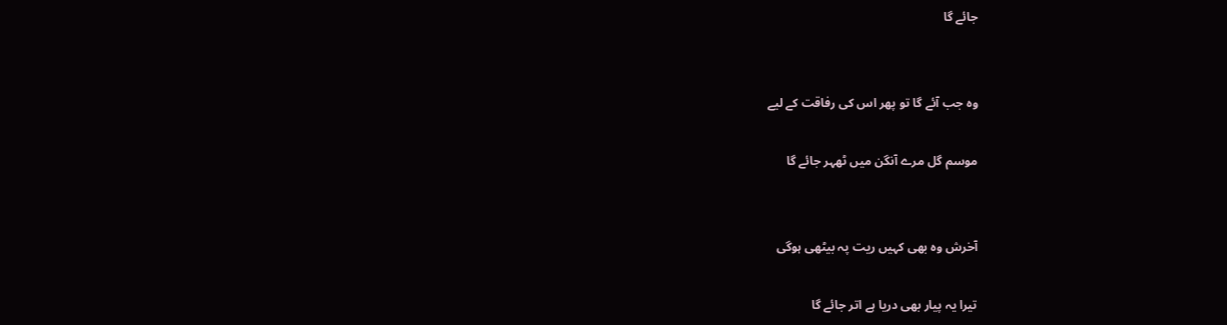جائے گا


وہ جب آئے گا تو پھر اس کی رفاقت کے لیے

موسم گل مرے آنگن میں ٹھہر جائے گا


آخرش وہ بھی کہیں ریت پہ بیٹھی ہوگی

تیرا یہ پیار بھی دریا ہے اتر جائے گا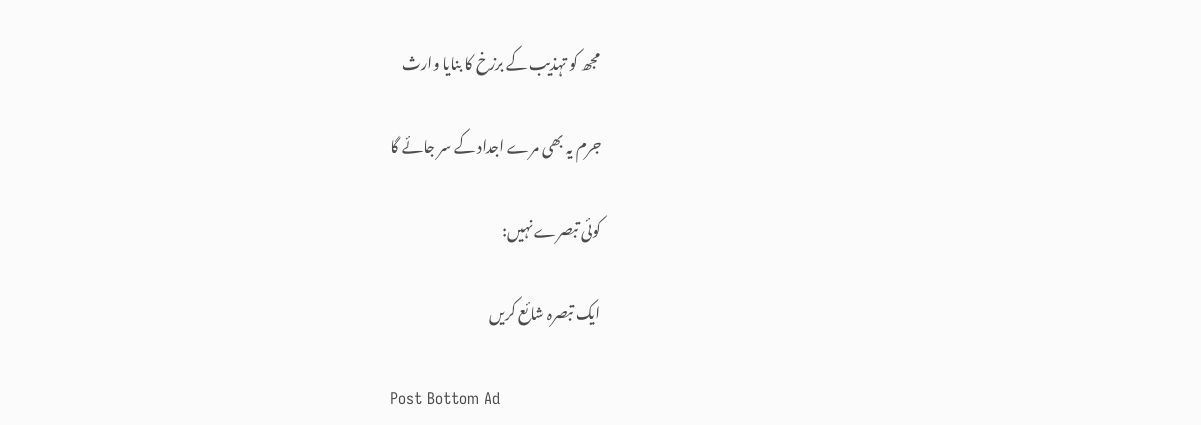مجھ کو تہذیب کے برزخ کا بنایا وارث

جرم یہ بھی مرے اجداد کے سر جائے گا

کوئی تبصرے نہیں:

ایک تبصرہ شائع کریں

Post Bottom Ad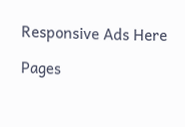Responsive Ads Here

Pages